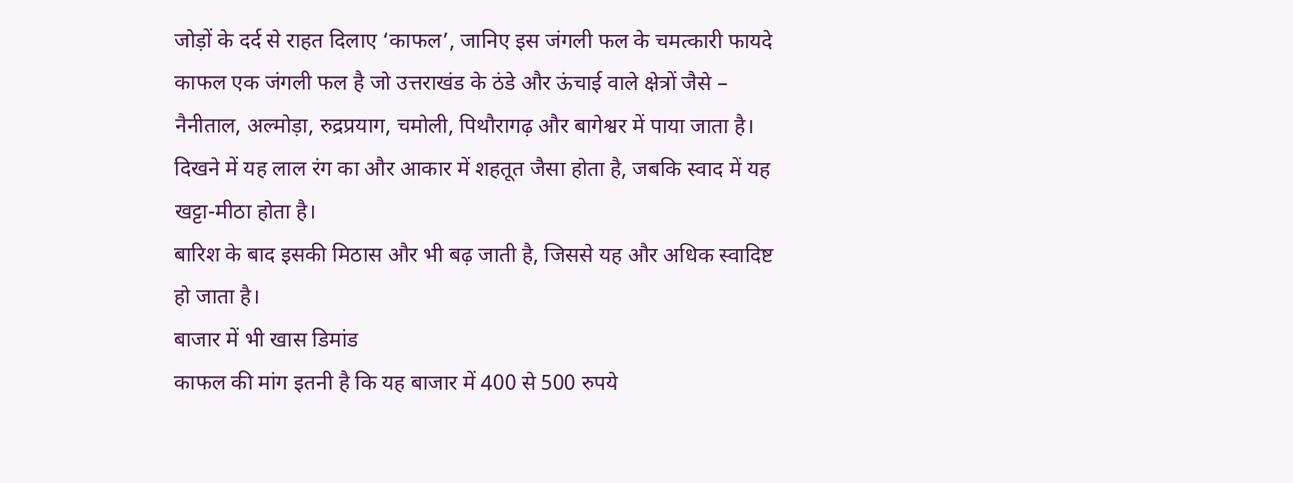जोड़ों के दर्द से राहत दिलाए ‘काफल’, जानिए इस जंगली फल के चमत्कारी फायदे
काफल एक जंगली फल है जो उत्तराखंड के ठंडे और ऊंचाई वाले क्षेत्रों जैसे – नैनीताल, अल्मोड़ा, रुद्रप्रयाग, चमोली, पिथौरागढ़ और बागेश्वर में पाया जाता है। दिखने में यह लाल रंग का और आकार में शहतूत जैसा होता है, जबकि स्वाद में यह खट्टा-मीठा होता है।
बारिश के बाद इसकी मिठास और भी बढ़ जाती है, जिससे यह और अधिक स्वादिष्ट हो जाता है।
बाजार में भी खास डिमांड
काफल की मांग इतनी है कि यह बाजार में 400 से 500 रुपये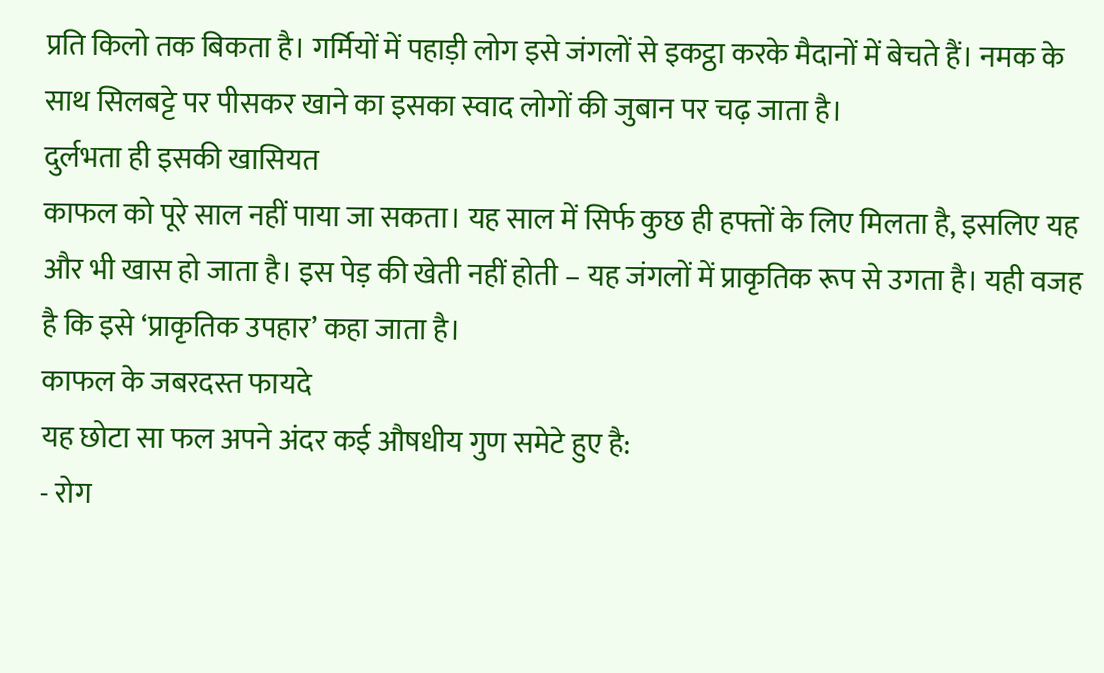प्रति किलो तक बिकता है। गर्मियों में पहाड़ी लोग इसे जंगलों से इकट्ठा करके मैदानों में बेचते हैं। नमक के साथ सिलबट्टे पर पीसकर खाने का इसका स्वाद लोगों की जुबान पर चढ़ जाता है।
दुर्लभता ही इसकी खासियत
काफल को पूरे साल नहीं पाया जा सकता। यह साल में सिर्फ कुछ ही हफ्तों के लिए मिलता है, इसलिए यह और भी खास हो जाता है। इस पेड़ की खेती नहीं होती – यह जंगलों में प्राकृतिक रूप से उगता है। यही वजह है कि इसे ‘प्राकृतिक उपहार’ कहा जाता है।
काफल के जबरदस्त फायदे
यह छोटा सा फल अपने अंदर कई औषधीय गुण समेटे हुए है:
- रोग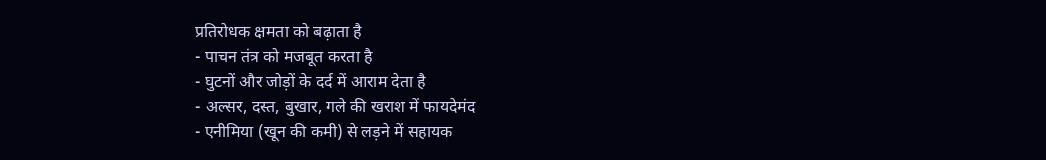प्रतिरोधक क्षमता को बढ़ाता है
- पाचन तंत्र को मजबूत करता है
- घुटनों और जोड़ों के दर्द में आराम देता है
- अल्सर, दस्त, बुखार, गले की खराश में फायदेमंद
- एनीमिया (खून की कमी) से लड़ने में सहायक